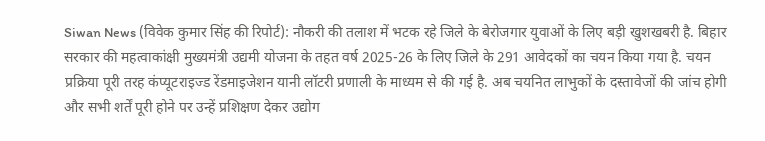Siwan News (विवेक कुमार सिंह की रिपोर्ट): नौकरी की तलाश में भटक रहे जिले के बेरोजगार युवाओं के लिए बड़ी खुशखबरी है. बिहार सरकार की महत्वाकांक्षी मुख्यमंत्री उद्यमी योजना के तहत वर्ष 2025-26 के लिए जिले के 291 आवेदकों का चयन किया गया है. चयन प्रक्रिया पूरी तरह कंप्यूटराइज्ड रेंडमाइजेशन यानी लॉटरी प्रणाली के माध्यम से की गई है. अब चयनित लाभुकों के दस्तावेजों की जांच होगी और सभी शर्तें पूरी होने पर उन्हें प्रशिक्षण देकर उद्योग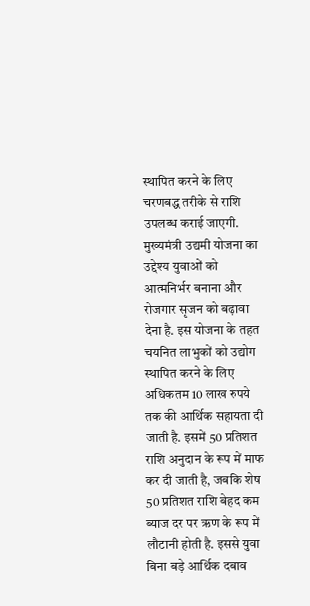स्थापित करने के लिए चरणबद्ध तरीके से राशि उपलब्ध कराई जाएगी.
मुख्यमंत्री उद्यमी योजना का उद्देश्य युवाओं को आत्मनिर्भर बनाना और रोजगार सृजन को बढ़ावा देना है. इस योजना के तहत चयनित लाभुकों को उद्योग स्थापित करने के लिए अधिकतम 10 लाख रुपये तक की आर्थिक सहायता दी जाती है. इसमें 50 प्रतिशत राशि अनुदान के रूप में माफ कर दी जाती है, जबकि शेष 50 प्रतिशत राशि बेहद कम ब्याज दर पर ऋण के रूप में लौटानी होती है. इससे युवा बिना बड़े आर्थिक दबाव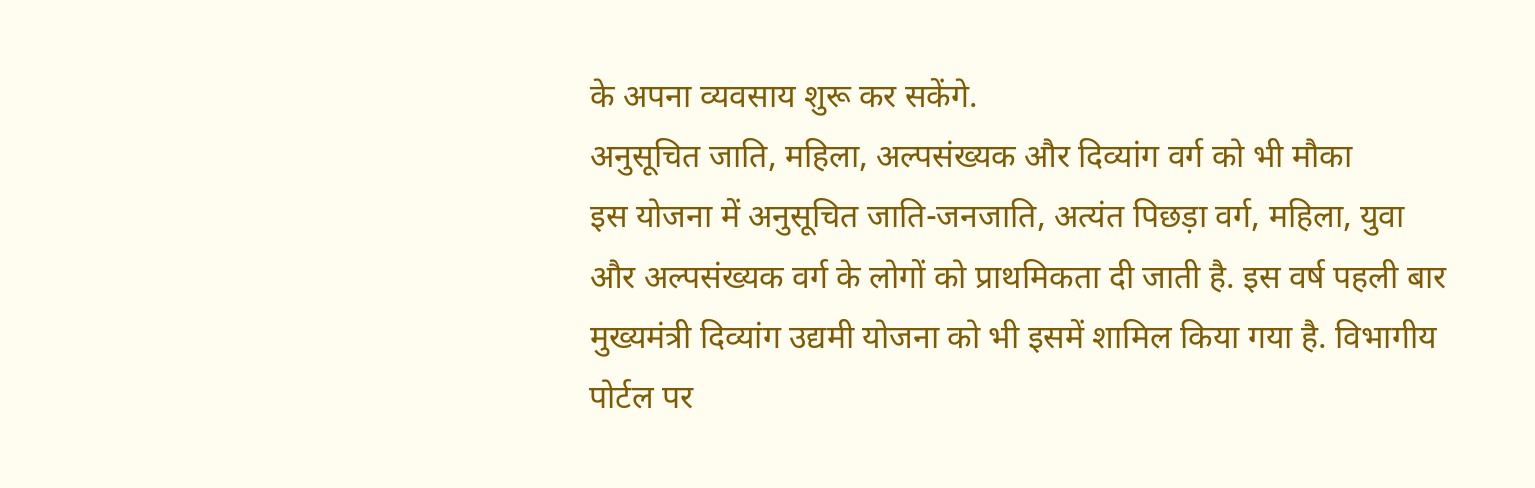के अपना व्यवसाय शुरू कर सकेंगे.
अनुसूचित जाति, महिला, अल्पसंख्यक और दिव्यांग वर्ग को भी मौका
इस योजना में अनुसूचित जाति-जनजाति, अत्यंत पिछड़ा वर्ग, महिला, युवा और अल्पसंख्यक वर्ग के लोगों को प्राथमिकता दी जाती है. इस वर्ष पहली बार मुख्यमंत्री दिव्यांग उद्यमी योजना को भी इसमें शामिल किया गया है. विभागीय पोर्टल पर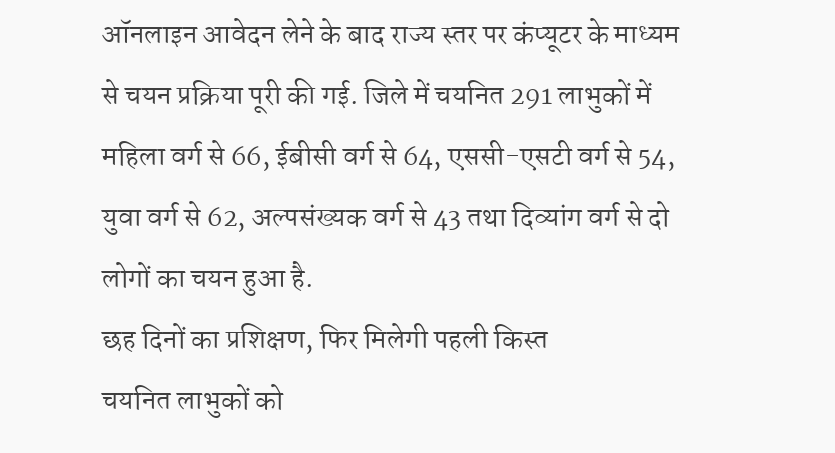ऑनलाइन आवेदन लेने के बाद राज्य स्तर पर कंप्यूटर के माध्यम से चयन प्रक्रिया पूरी की गई. जिले में चयनित 291 लाभुकों में महिला वर्ग से 66, ईबीसी वर्ग से 64, एससी-एसटी वर्ग से 54, युवा वर्ग से 62, अल्पसंख्यक वर्ग से 43 तथा दिव्यांग वर्ग से दो लोगों का चयन हुआ है.
छह दिनों का प्रशिक्षण, फिर मिलेगी पहली किस्त
चयनित लाभुकों को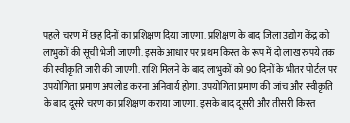पहले चरण में छह दिनों का प्रशिक्षण दिया जाएगा. प्रशिक्षण के बाद जिला उद्योग केंद्र को लाभुकों की सूची भेजी जाएगी. इसके आधार पर प्रथम किस्त के रूप में दो लाख रुपये तक की स्वीकृति जारी की जाएगी. राशि मिलने के बाद लाभुकों को 90 दिनों के भीतर पोर्टल पर उपयोगिता प्रमाण अपलोड करना अनिवार्य होगा. उपयोगिता प्रमाण की जांच और स्वीकृति के बाद दूसरे चरण का प्रशिक्षण कराया जाएगा. इसके बाद दूसरी और तीसरी किस्त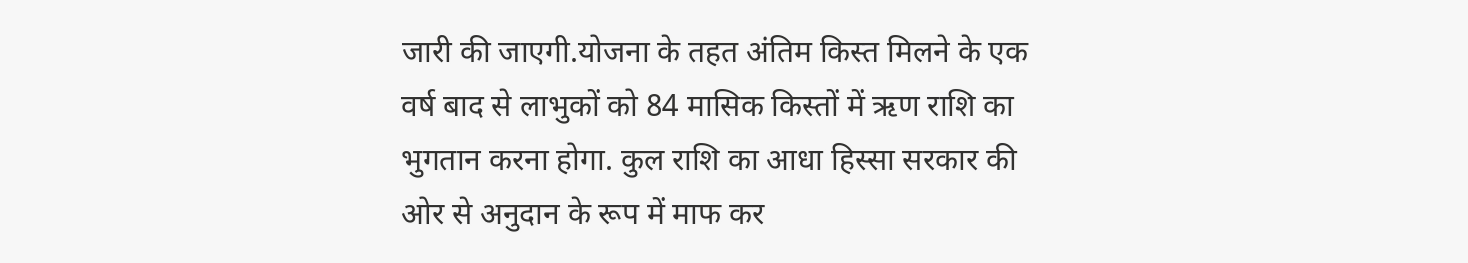जारी की जाएगी.योजना के तहत अंतिम किस्त मिलने के एक वर्ष बाद से लाभुकों को 84 मासिक किस्तों में ऋण राशि का भुगतान करना होगा. कुल राशि का आधा हिस्सा सरकार की ओर से अनुदान के रूप में माफ कर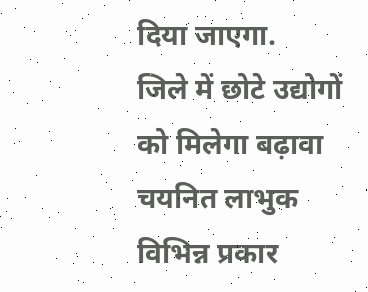दिया जाएगा.
जिले में छोटे उद्योगों को मिलेगा बढ़ावा
चयनित लाभुक विभिन्न प्रकार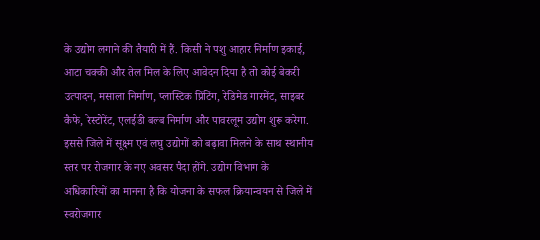के उद्योग लगाने की तैयारी में हैं. किसी ने पशु आहार निर्माण इकाई, आटा चक्की और तेल मिल के लिए आवेदन दिया है तो कोई बेकरी उत्पादन, मसाला निर्माण, प्लास्टिक प्रिंटिंग, रेडिमेड गारमेंट, साइबर कैफे, रेस्टोरेंट, एलईडी बल्ब निर्माण और पावरलूम उद्योग शुरू करेगा. इससे जिले में सूक्ष्म एवं लघु उद्योगों को बढ़ावा मिलने के साथ स्थानीय स्तर पर रोजगार के नए अवसर पैदा होंगे. उद्योग विभाग के अधिकारियों का मानना है कि योजना के सफल क्रियान्वयन से जिले में स्वरोजगार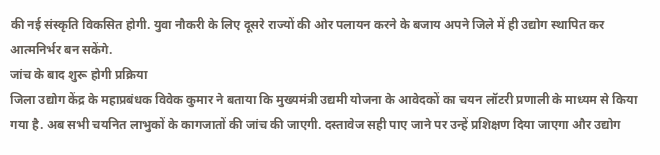की नई संस्कृति विकसित होगी. युवा नौकरी के लिए दूसरे राज्यों की ओर पलायन करने के बजाय अपने जिले में ही उद्योग स्थापित कर आत्मनिर्भर बन सकेंगे.
जांच के बाद शुरू होगी प्रक्रिया
जिला उद्योग केंद्र के महाप्रबंधक विवेक कुमार ने बताया कि मुख्यमंत्री उद्यमी योजना के आवेदकों का चयन लॉटरी प्रणाली के माध्यम से किया गया है. अब सभी चयनित लाभुकों के कागजातों की जांच की जाएगी. दस्तावेज सही पाए जाने पर उन्हें प्रशिक्षण दिया जाएगा और उद्योग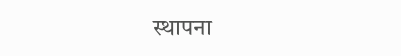स्थापना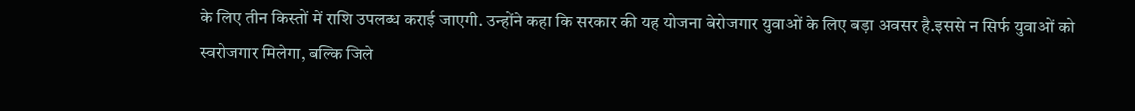के लिए तीन किस्तों में राशि उपलब्ध कराई जाएगी. उन्होंने कहा कि सरकार की यह योजना बेरोजगार युवाओं के लिए बड़ा अवसर है.इससे न सिर्फ युवाओं को स्वरोजगार मिलेगा, बल्कि जिले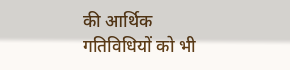की आर्थिक गतिविधियों को भी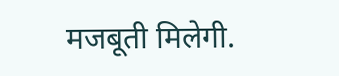मजबूती मिलेगी.